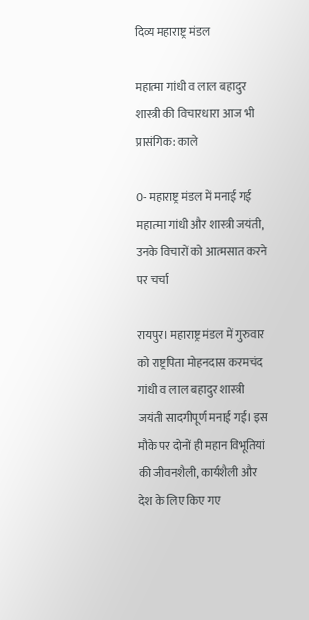दिव्य महाराष्ट्र मंडल

महात्मा गांधी व लाल बहादुर शास्त्री की विचारधारा आज भी प्रासंगिक: काले

0- महाराष्ट्र मंडल में मनाई गई महात्‍मा गांधी और शास्त्री जयंती, उनके विचारों को आत्मसात करने पर चर्चा

रायपुर। महाराष्ट्र मंडल में गुरुवार को राष्ट्रपिता मोहनदास करमचंद गांधी व लाल बहादुर शास्‍त्री जयंती सादगीपूर्ण मनाई गई। इस मौके पर दोनों ही महान विभूतियां की जीवनशैली, कार्यशैली और देश के लिए किए गए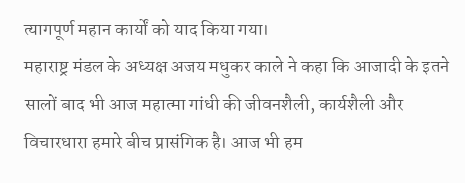त्‍यागपूर्ण महान कार्यों को याद किया गया।
महाराष्ट्र मंडल के अध्यक्ष अजय मधुकर काले ने कहा कि आजादी के इतने सालों बाद भी आज महात्मा गांधी की जीवनशैली, कार्यशैली और विचारधारा हमारे बीच प्रासंगिक है। आज भी हम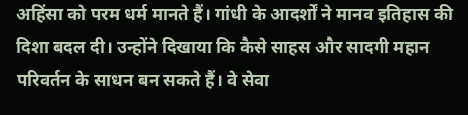अहिंसा को परम धर्म मानते हैं। गांधी के आदर्शों ने मानव इतिहास की दिशा बदल दी। उन्होंने दिखाया कि कैसे साहस और सादगी महान परिवर्तन के साधन बन सकते हैं। वे सेवा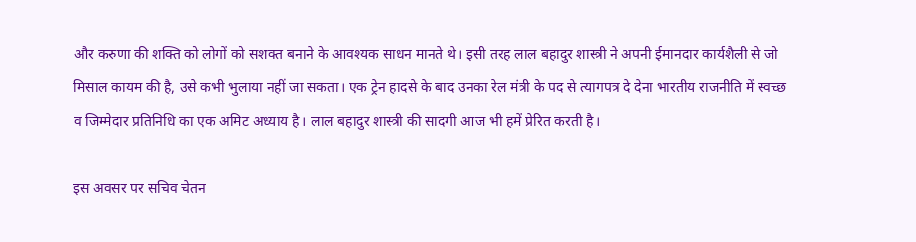और करुणा की शक्ति को लोगों को सशक्त बनाने के आवश्यक साधन मानते थे। इसी तरह लाल बहादुर शास्त्री ने अपनी ईमानदार कार्यशैली से जो मिसाल कायम की है, उसे कभी भुलाया नहीं जा सकता। एक ट्रेन हादसे के बाद उनका रेल मंत्री के पद से त्यागपत्र दे देना भारतीय राजनीति में स्वच्छ व जिम्मेदार प्रतिनिधि का एक अमिट अध्याय है। लाल बहादुर शास्त्री की सादगी आज भी हमें प्रेरित करती है।

इस अवसर पर सचिव चेतन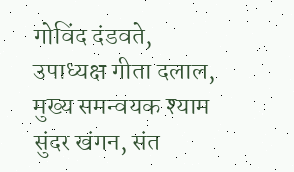गोविंद दंडवते, उपाध्‍यक्ष गीता दलाल, मुख्‍य समन्‍वयक श्‍याम सुंदर खंगन, संत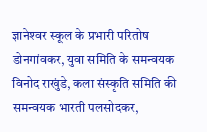ज्ञानेश्‍वर स्‍कूल के प्रभारी परितोष डोनगांवकर, युवा समिति के समन्‍वयक विनोद राखुंडे, कला संस्‍कृति समिति की समन्‍वयक भारती पलसोदकर,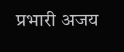प्रभारी अजय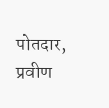पोतदार, प्रवीण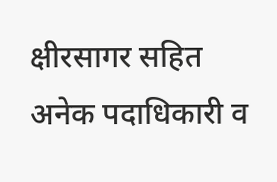क्षीरसागर सहित अनेक पदाधिकारी व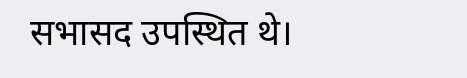सभासद उपस्थित थे।